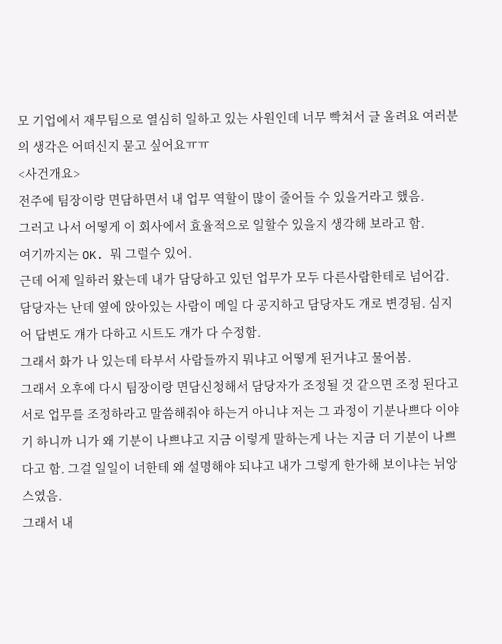모 기업에서 재무팀으로 열심히 일하고 있는 사원인데 너무 빡쳐서 글 올려요 여러분의 생각은 어떠신지 묻고 싶어요ㅠㅠ
<사건개요>
전주에 팀장이랑 면담하면서 내 업무 역할이 많이 줄어들 수 있을거라고 했음.
그러고 나서 어떻게 이 회사에서 효율적으로 일할수 있을지 생각해 보라고 함.
여기까지는 OK. 뭐 그럴수 있어.
근데 어제 일하러 왔는데 내가 담당하고 있던 업무가 모두 다른사람한테로 넘어감.
담당자는 난데 옆에 앉아있는 사람이 메일 다 공지하고 담당자도 걔로 변경됨. 심지어 답변도 걔가 다하고 시트도 걔가 다 수정함.
그래서 화가 나 있는데 타부서 사람들까지 뭐냐고 어떻게 된거냐고 물어봄.
그래서 오후에 다시 팀장이랑 면담신청해서 담당자가 조정될 것 같으면 조정 된다고 서로 업무를 조정하라고 말씀해줘야 하는거 아니냐 저는 그 과정이 기분나쁘다 이야기 하니까 니가 왜 기분이 나쁘냐고 지금 이렇게 말하는게 나는 지금 더 기분이 나쁘다고 함. 그걸 일일이 너한테 왜 설명해야 되냐고 내가 그렇게 한가해 보이냐는 뉘앙스였음.
그래서 내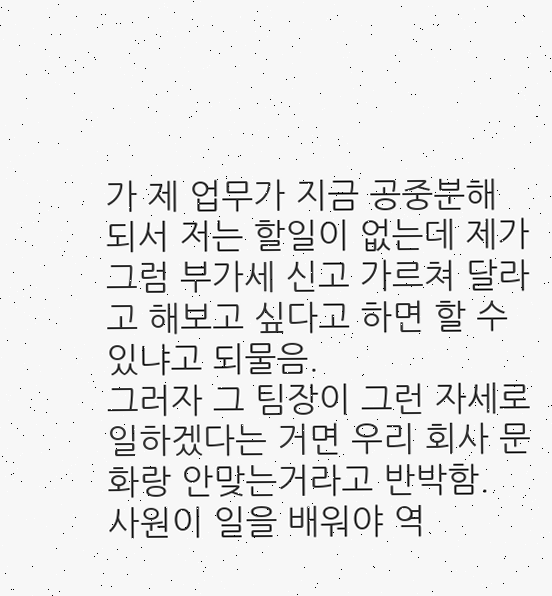가 제 업무가 지금 공중분해 되서 저는 할일이 없는데 제가 그럼 부가세 신고 가르쳐 달라고 해보고 싶다고 하면 할 수 있냐고 되물음.
그러자 그 팀장이 그런 자세로 일하겠다는 거면 우리 회사 문화랑 안맞는거라고 반박함.
사원이 일을 배워야 역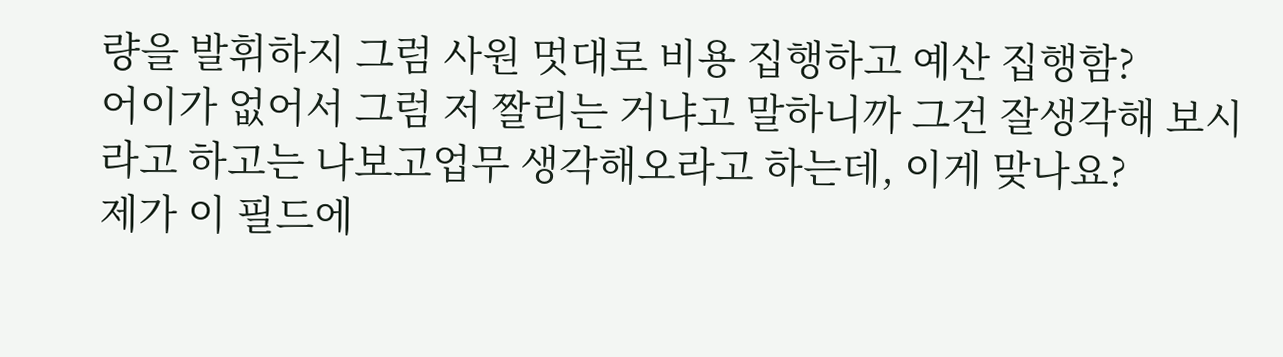량을 발휘하지 그럼 사원 멋대로 비용 집행하고 예산 집행함?
어이가 없어서 그럼 저 짤리는 거냐고 말하니까 그건 잘생각해 보시라고 하고는 나보고업무 생각해오라고 하는데, 이게 맞나요?
제가 이 필드에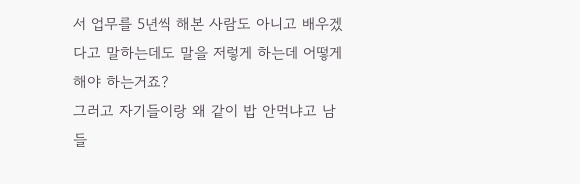서 업무를 5년씩 해본 사람도 아니고 배우겠다고 말하는데도 말을 저렇게 하는데 어떻게 해야 하는거죠?
그러고 자기들이랑 왜 같이 밥 안먹냐고 남들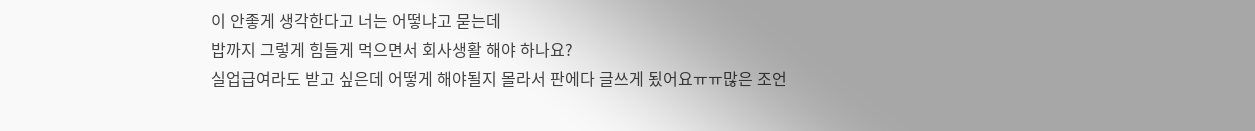이 안좋게 생각한다고 너는 어떻냐고 묻는데
밥까지 그렇게 힘들게 먹으면서 회사생활 해야 하나요?
실업급여라도 받고 싶은데 어떻게 해야될지 몰라서 판에다 글쓰게 됬어요ㅠㅠ많은 조언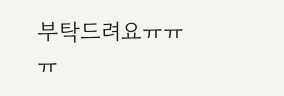부탁드려요ㅠㅠㅠ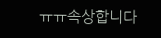ㅠㅠ속상합니다